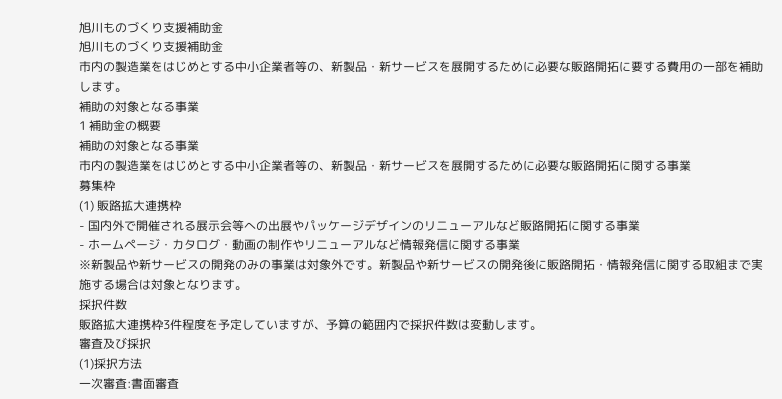旭川ものづくり支援補助金
旭川ものづくり支援補助金
市内の製造業をはじめとする中小企業者等の、新製品・新サービスを展開するために必要な販路開拓に要する費用の一部を補助します。
補助の対象となる事業
1 補助金の概要
補助の対象となる事業
市内の製造業をはじめとする中小企業者等の、新製品・新サービスを展開するために必要な販路開拓に関する事業
募集枠
(1) 販路拡大連携枠
- 国内外で開催される展示会等への出展やパッケージデザインのリニューアルなど販路開拓に関する事業
- ホームページ・カタログ・動画の制作やリニューアルなど情報発信に関する事業
※新製品や新サービスの開発のみの事業は対象外です。新製品や新サービスの開発後に販路開拓・情報発信に関する取組まで実施する場合は対象となります。
採択件数
販路拡大連携枠3件程度を予定していますが、予算の範囲内で採択件数は変動します。
審査及び採択
(1)採択方法
一次審査:書面審査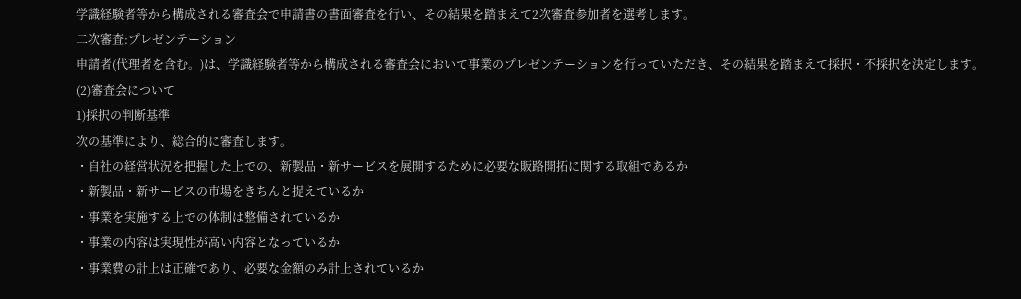学識経験者等から構成される審査会で申請書の書面審査を行い、その結果を踏まえて2次審査参加者を選考します。
二次審査:プレゼンテーション
申請者(代理者を含む。)は、学識経験者等から構成される審査会において事業のプレゼンテーションを行っていただき、その結果を踏まえて採択・不採択を決定します。
(2)審査会について
1)採択の判断基準
次の基準により、総合的に審査します。
・自社の経営状況を把握した上での、新製品・新サービスを展開するために必要な販路開拓に関する取組であるか
・新製品・新サービスの市場をきちんと捉えているか
・事業を実施する上での体制は整備されているか
・事業の内容は実現性が高い内容となっているか
・事業費の計上は正確であり、必要な金額のみ計上されているか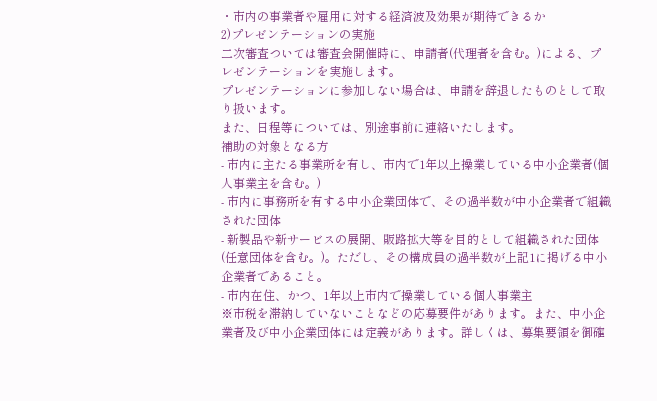・市内の事業者や雇用に対する経済波及効果が期待できるか
2)プレゼンテーションの実施
二次審査ついては審査会開催時に、申請者(代理者を含む。)による、プレゼンテーションを実施します。
プレゼンテーションに参加しない場合は、申請を辞退したものとして取り扱います。
また、日程等については、別途事前に連絡いたします。
補助の対象となる方
- 市内に主たる事業所を有し、市内で1年以上操業している中小企業者(個人事業主を含む。)
- 市内に事務所を有する中小企業団体で、その過半数が中小企業者で組織された団体
- 新製品や新サービスの展開、販路拡大等を目的として組織された団体(任意団体を含む。)。ただし、その構成員の過半数が上記1に掲げる中小企業者であること。
- 市内在住、かつ、1年以上市内で操業している個人事業主
※市税を滞納していないことなどの応募要件があります。また、中小企業者及び中小企業団体には定義があります。詳しくは、募集要領を御確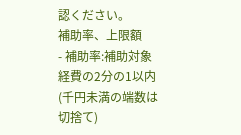認ください。
補助率、上限額
- 補助率:補助対象経費の2分の1以内(千円未満の端数は切捨て)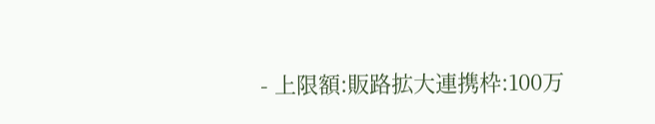- 上限額:販路拡大連携枠:100万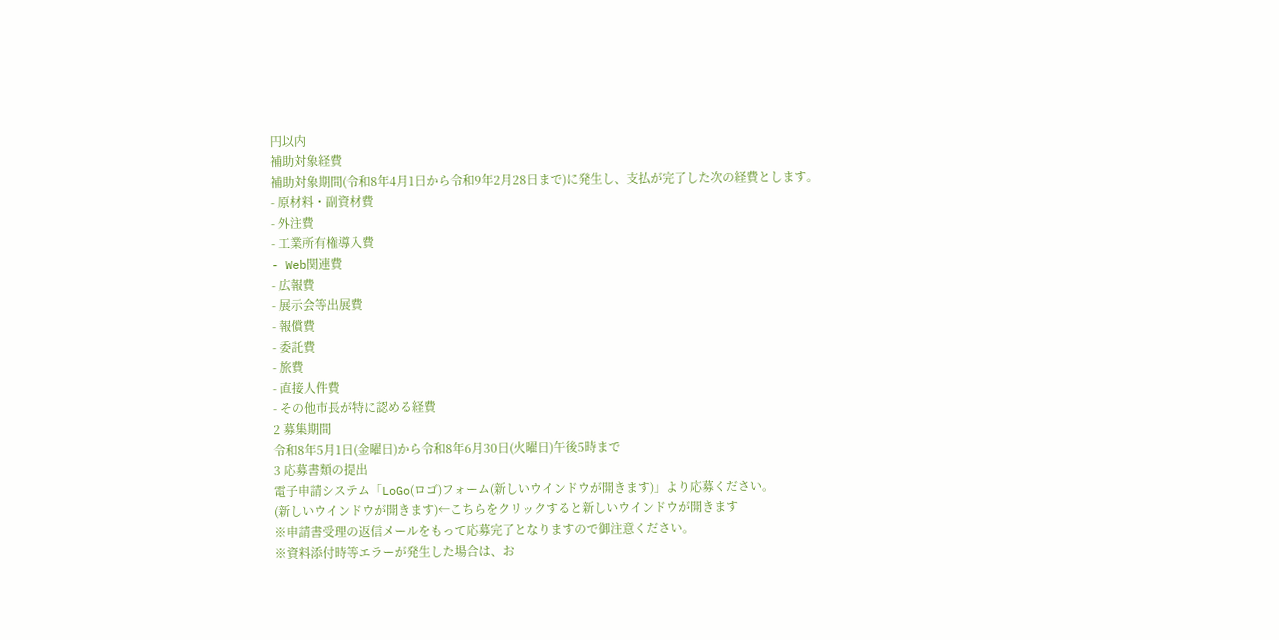円以内
補助対象経費
補助対象期間(令和8年4月1日から令和9年2月28日まで)に発生し、支払が完了した次の経費とします。
- 原材料・副資材費
- 外注費
- 工業所有権導入費
- Web関連費
- 広報費
- 展示会等出展費
- 報償費
- 委託費
- 旅費
- 直接人件費
- その他市長が特に認める経費
2 募集期間
令和8年5月1日(金曜日)から令和8年6月30日(火曜日)午後5時まで
3 応募書類の提出
電子申請システム「LoGo(ロゴ)フォーム(新しいウインドウが開きます)」より応募ください。
(新しいウインドウが開きます)←こちらをクリックすると新しいウインドウが開きます
※申請書受理の返信メールをもって応募完了となりますので御注意ください。
※資料添付時等エラーが発生した場合は、お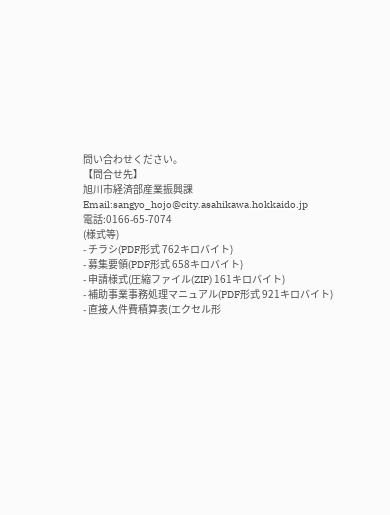問い合わせください。
【問合せ先】
旭川市経済部産業振興課
Email:sangyo_hojo@city.asahikawa.hokkaido.jp
電話:0166-65-7074
(様式等)
- チラシ(PDF形式 762キロバイト)
- 募集要領(PDF形式 658キロバイト)
- 申請様式(圧縮ファイル(ZIP) 161キロバイト)
- 補助事業事務処理マニュアル(PDF形式 921キロバイト)
- 直接人件費積算表(エクセル形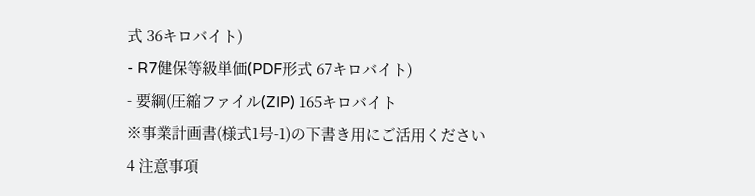式 36キロバイト)
- R7健保等級単価(PDF形式 67キロバイト)
- 要綱(圧縮ファイル(ZIP) 165キロバイト
※事業計画書(様式1号-1)の下書き用にご活用ください
4 注意事項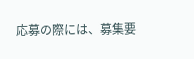応募の際には、募集要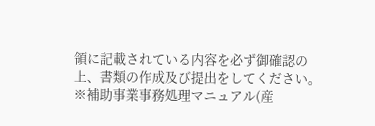領に記載されている内容を必ず御確認の上、書類の作成及び提出をしてください。
※補助事業事務処理マニュアル(産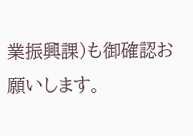業振興課)も御確認お願いします。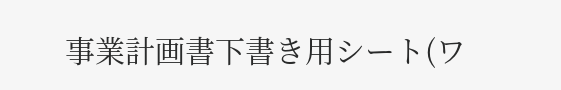事業計画書下書き用シート(ワ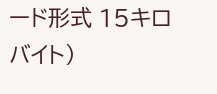ード形式 15キロバイト)